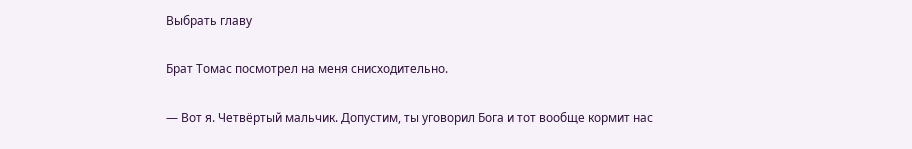Выбрать главу

Брат Томас посмотрел на меня снисходительно.

— Вот я. Четвёртый мальчик. Допустим, ты уговорил Бога и тот вообще кормит нас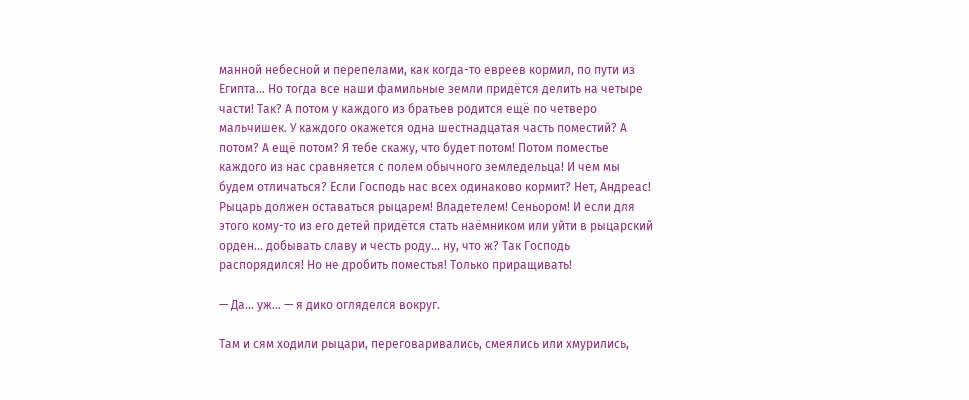манной небесной и перепелами, как когда-то евреев кормил, по пути из Египта… Но тогда все наши фамильные земли придётся делить на четыре части! Так? А потом у каждого из братьев родится ещё по четверо мальчишек. У каждого окажется одна шестнадцатая часть поместий? А потом? А ещё потом? Я тебе скажу, что будет потом! Потом поместье каждого из нас сравняется с полем обычного земледельца! И чем мы будем отличаться? Если Господь нас всех одинаково кормит? Нет, Андреас! Рыцарь должен оставаться рыцарем! Владетелем! Сеньором! И если для этого кому-то из его детей придётся стать наёмником или уйти в рыцарский орден… добывать славу и честь роду… ну, что ж? Так Господь распорядился! Но не дробить поместья! Только приращивать!

— Да… уж… — я дико огляделся вокруг.

Там и сям ходили рыцари, переговаривались, смеялись или хмурились,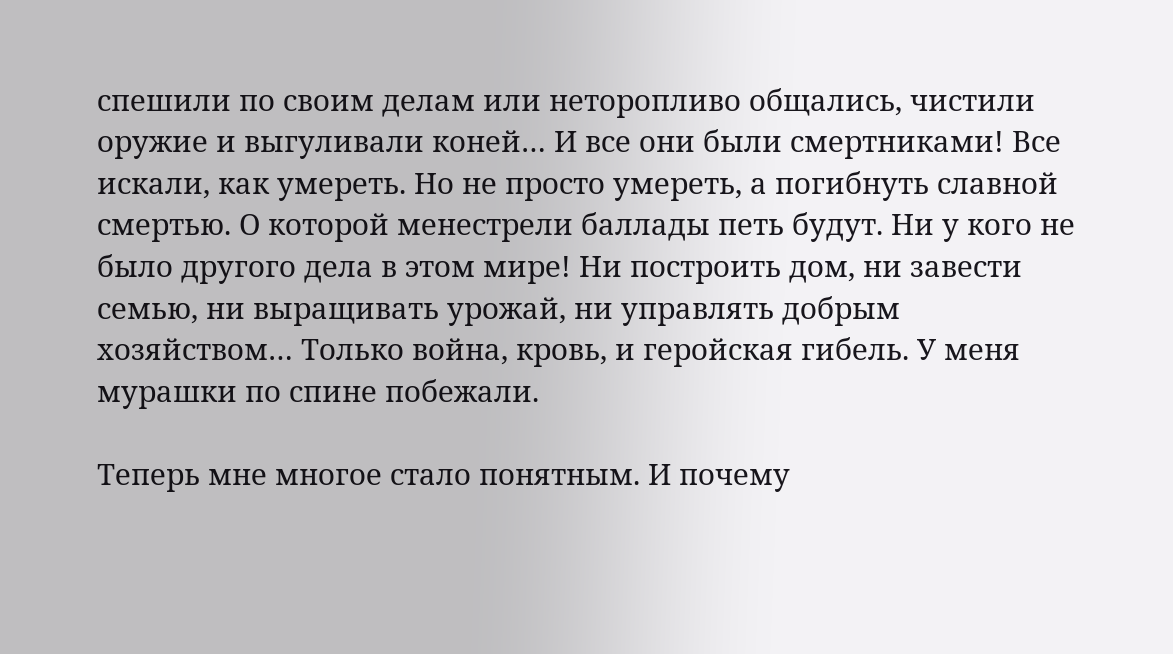спешили по своим делам или неторопливо общались, чистили оружие и выгуливали коней… И все они были смертниками! Все искали, как умереть. Но не просто умереть, а погибнуть славной смертью. О которой менестрели баллады петь будут. Ни у кого не было другого дела в этом мире! Ни построить дом, ни завести семью, ни выращивать урожай, ни управлять добрым хозяйством… Только война, кровь, и геройская гибель. У меня мурашки по спине побежали.

Теперь мне многое стало понятным. И почему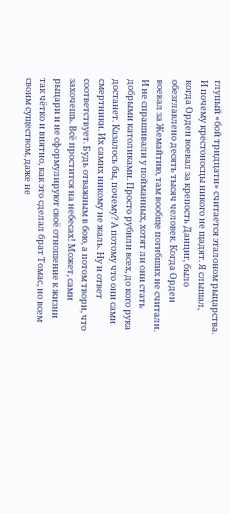глупый «бой тридцати» считается эталоном рыцарства. И почему крестоносцы никого не щадят. Я слышал, когда Орден воевал за крепость Данциг, было обезглавлено десять тысяч человек. Когда Орден воевал за Жемайтию, там вообще погибших не считали. И не спрашивали у пойманных, хотят ли они стать добрыми католиками. Просто рубили всех, до кого рука достанет. Казалось бы, почему? А потому что они сами смертники. Их самих никому не жаль. Ну и ответ соответствует. Будь отважным в бою, а потом твори, что захочешь. Всё простится на небесах! Может, сами рыцари и не сформулируют своё отношение к жизни так чётко и внятно, как это сделал брат Томас, но всем своим существом, даже не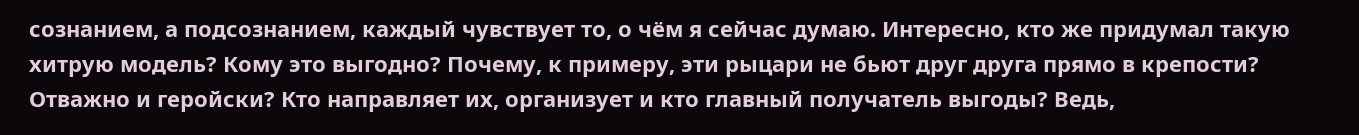сознанием, а подсознанием, каждый чувствует то, о чём я сейчас думаю. Интересно, кто же придумал такую хитрую модель? Кому это выгодно? Почему, к примеру, эти рыцари не бьют друг друга прямо в крепости? Отважно и геройски? Кто направляет их, организует и кто главный получатель выгоды? Ведь,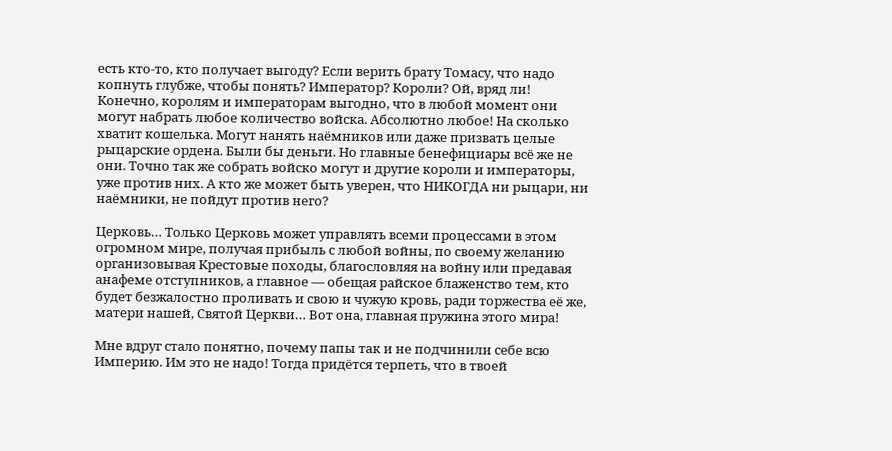есть кто-то, кто получает выгоду? Если верить брату Томасу, что надо копнуть глубже, чтобы понять? Император? Короли? Ой, вряд ли! Конечно, королям и императорам выгодно, что в любой момент они могут набрать любое количество войска. Абсолютно любое! На сколько хватит кошелька. Могут нанять наёмников или даже призвать целые рыцарские ордена. Были бы деньги. Но главные бенефициары всё же не они. Точно так же собрать войско могут и другие короли и императоры, уже против них. А кто же может быть уверен, что НИКОГДА ни рыцари, ни наёмники, не пойдут против него?

Церковь… Только Церковь может управлять всеми процессами в этом огромном мире, получая прибыль с любой войны, по своему желанию организовывая Крестовые походы, благословляя на войну или предавая анафеме отступников, а главное — обещая райское блаженство тем, кто будет безжалостно проливать и свою и чужую кровь, ради торжества её же, матери нашей, Святой Церкви… Вот она, главная пружина этого мира!

Мне вдруг стало понятно, почему папы так и не подчинили себе всю Империю. Им это не надо! Тогда придётся терпеть, что в твоей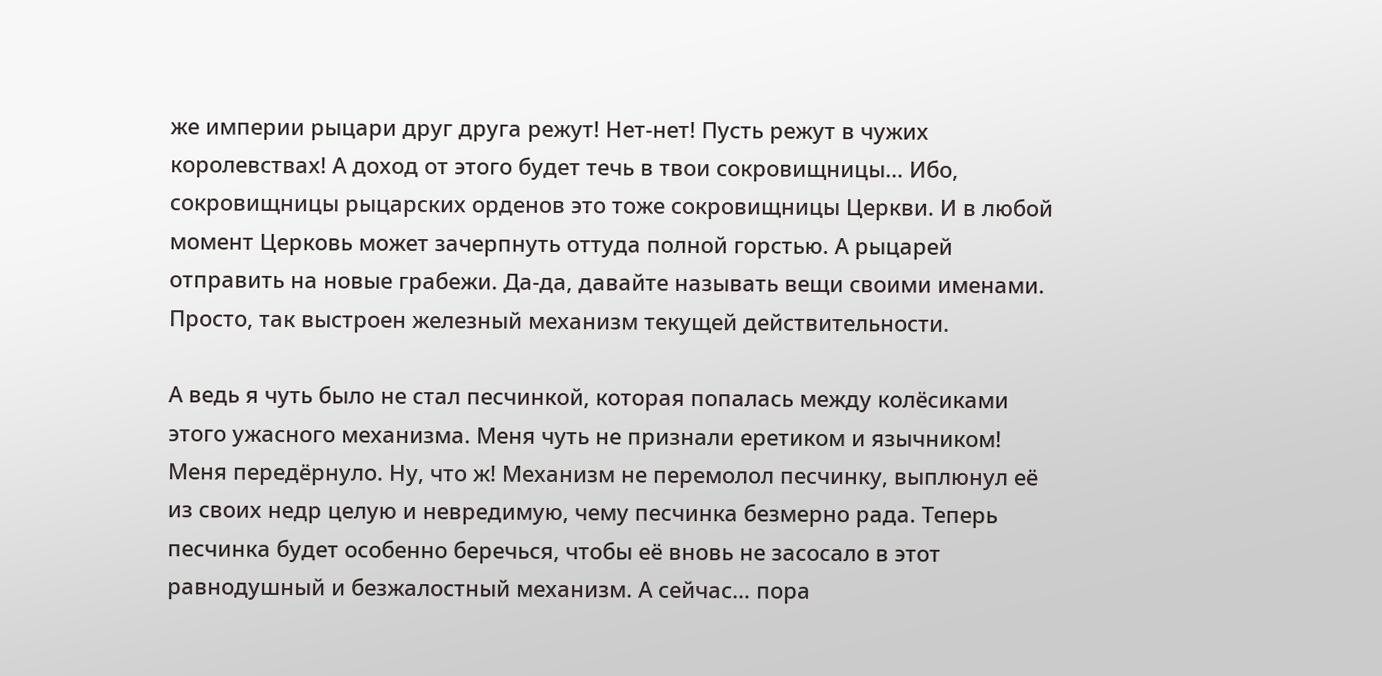же империи рыцари друг друга режут! Нет-нет! Пусть режут в чужих королевствах! А доход от этого будет течь в твои сокровищницы… Ибо, сокровищницы рыцарских орденов это тоже сокровищницы Церкви. И в любой момент Церковь может зачерпнуть оттуда полной горстью. А рыцарей отправить на новые грабежи. Да-да, давайте называть вещи своими именами. Просто, так выстроен железный механизм текущей действительности.

А ведь я чуть было не стал песчинкой, которая попалась между колёсиками этого ужасного механизма. Меня чуть не признали еретиком и язычником! Меня передёрнуло. Ну, что ж! Механизм не перемолол песчинку, выплюнул её из своих недр целую и невредимую, чему песчинка безмерно рада. Теперь песчинка будет особенно беречься, чтобы её вновь не засосало в этот равнодушный и безжалостный механизм. А сейчас… пора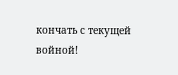кончать с текущей войной!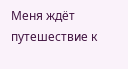Меня ждёт путешествие к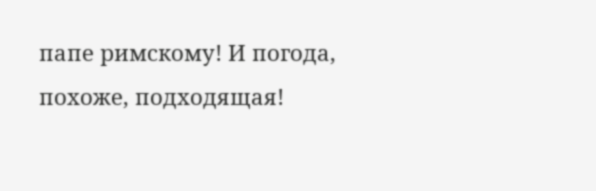папе римскому! И погода, похоже, подходящая!